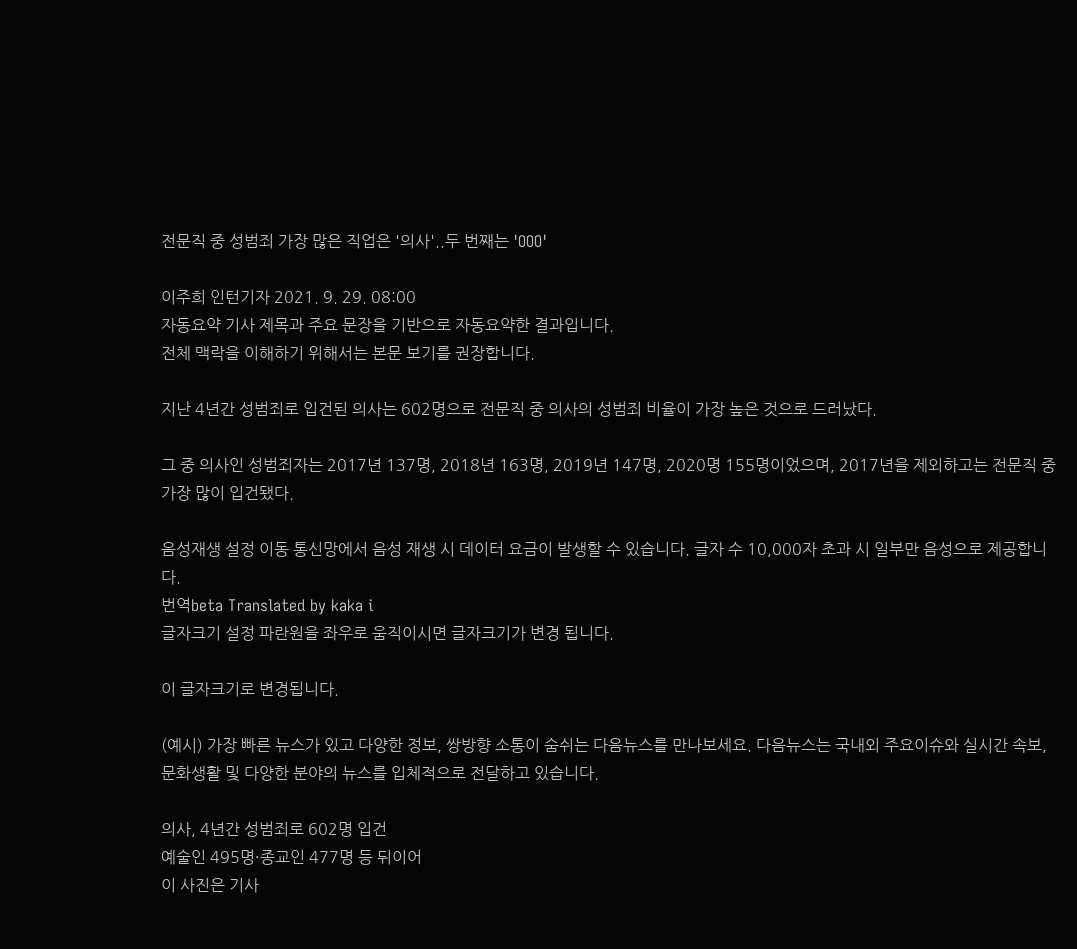전문직 중 성범죄 가장 많은 직업은 '의사'..두 번째는 'OOO'

이주희 인턴기자 2021. 9. 29. 08:00
자동요약 기사 제목과 주요 문장을 기반으로 자동요약한 결과입니다.
전체 맥락을 이해하기 위해서는 본문 보기를 권장합니다.

지난 4년간 성범죄로 입건된 의사는 602명으로 전문직 중 의사의 성범죄 비율이 가장 높은 것으로 드러났다.

그 중 의사인 성범죄자는 2017년 137명, 2018년 163명, 2019년 147명, 2020명 155명이었으며, 2017년을 제외하고는 전문직 중 가장 많이 입건됐다.

음성재생 설정 이동 통신망에서 음성 재생 시 데이터 요금이 발생할 수 있습니다. 글자 수 10,000자 초과 시 일부만 음성으로 제공합니다.
번역beta Translated by kaka i
글자크기 설정 파란원을 좌우로 움직이시면 글자크기가 변경 됩니다.

이 글자크기로 변경됩니다.

(예시) 가장 빠른 뉴스가 있고 다양한 정보, 쌍방향 소통이 숨쉬는 다음뉴스를 만나보세요. 다음뉴스는 국내외 주요이슈와 실시간 속보, 문화생활 및 다양한 분야의 뉴스를 입체적으로 전달하고 있습니다.

의사, 4년간 성범죄로 602명 입건
예술인 495명·종교인 477명 등 뒤이어
이 사진은 기사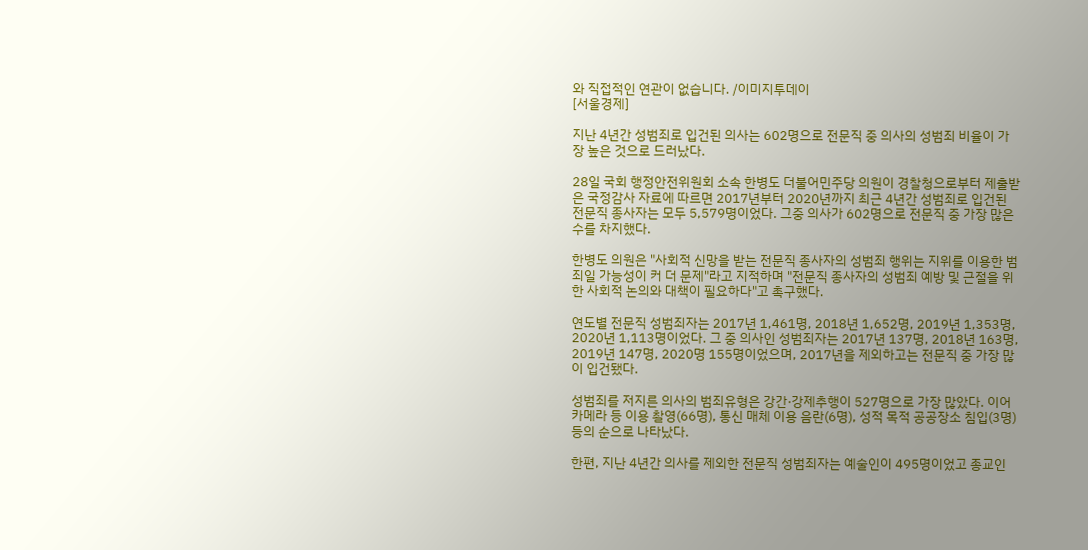와 직접적인 연관이 없습니다. /이미지투데이
[서울경제]

지난 4년간 성범죄로 입건된 의사는 602명으로 전문직 중 의사의 성범죄 비율이 가장 높은 것으로 드러났다.

28일 국회 행정안전위원회 소속 한병도 더불어민주당 의원이 경찰청으로부터 제출받은 국정감사 자료에 따르면 2017년부터 2020년까지 최근 4년간 성범죄로 입건된 전문직 종사자는 모두 5,579명이었다. 그중 의사가 602명으로 전문직 중 가장 많은 수를 차지했다.

한병도 의원은 "사회적 신망을 받는 전문직 종사자의 성범죄 행위는 지위를 이용한 범죄일 가능성이 커 더 문제"라고 지적하며 "전문직 종사자의 성범죄 예방 및 근절을 위한 사회적 논의와 대책이 필요하다"고 촉구했다.

연도별 전문직 성범죄자는 2017년 1,461명, 2018년 1,652명, 2019년 1,353명, 2020년 1,113명이었다. 그 중 의사인 성범죄자는 2017년 137명, 2018년 163명, 2019년 147명, 2020명 155명이었으며, 2017년을 제외하고는 전문직 중 가장 많이 입건됐다.

성범죄를 저지른 의사의 범죄유형은 강간·강제추행이 527명으로 가장 많았다. 이어 카메라 등 이용 촬영(66명), 통신 매체 이용 음란(6명), 성적 목적 공공장소 침입(3명) 등의 순으로 나타났다.

한편, 지난 4년간 의사를 제외한 전문직 성범죄자는 예술인이 495명이었고 종교인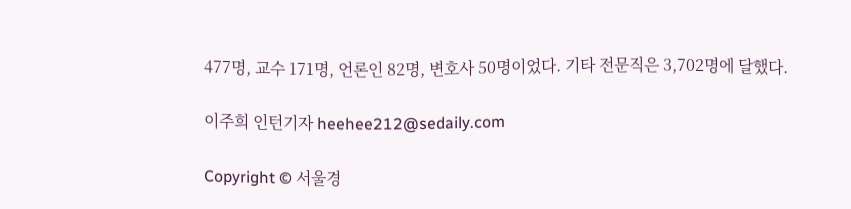477명, 교수 171명, 언론인 82명, 변호사 50명이었다. 기타 전문직은 3,702명에 달했다.

이주희 인턴기자 heehee212@sedaily.com

Copyright © 서울경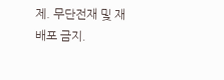제. 무단전재 및 재배포 금지.